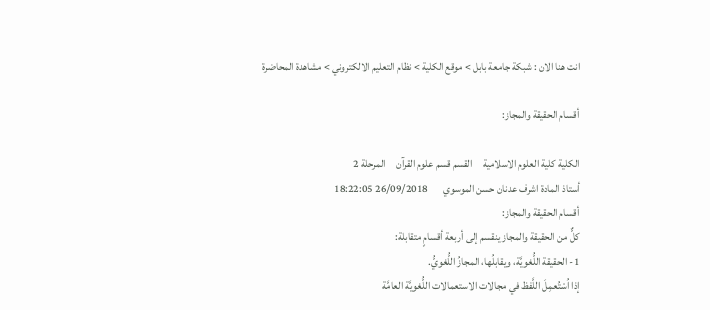انت هنا الان : شبكة جامعة بابل > موقع الكلية > نظام التعليم الالكتروني > مشاهدة المحاضرة

أقسام الحقيقة والمجاز:

الكلية كلية العلوم الاسلامية     القسم قسم علوم القرآن     المرحلة 2
أستاذ المادة اشرف عدنان حسن الموسوي       26/09/2018 18:22:05
أقسام الحقيقة والمجاز:
كلٌّ من الحقيقة والمجاز ينقسم إلى أربعة أقسامٍ متقابلة:
1- الحقيقة اللُّغويَّة، ويقابلُها، المجازُ اللُّغويُّ.
إذا اُسْتُعمِلَ اللَّفظ في مجالات الاستعمالات اللُّغويَّة العامَّة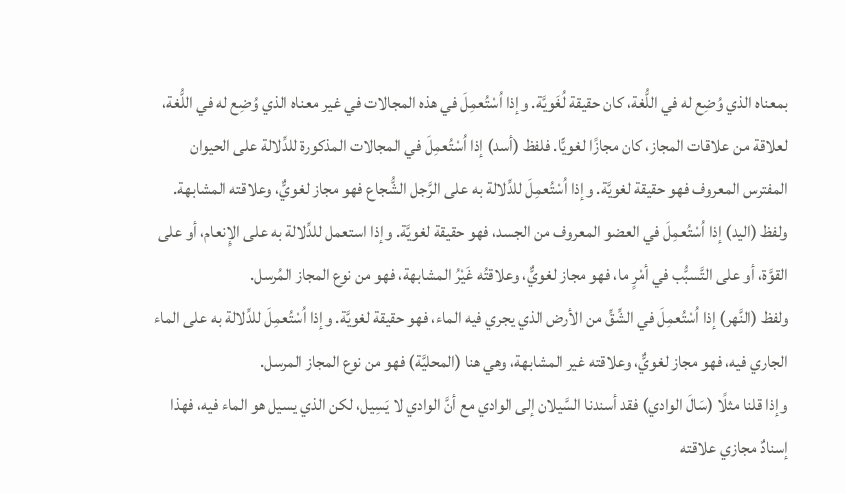بمعناه الذي وُضِع له في اللُّغة، كان حقيقة لُغَويَّة. وإذا اُسْتُعمِلَ في هذه المجالات في غير معناه الذي وُضِع له في اللُّغة، لعلاقة من علاقات المجاز، كان مجازًا لغويًّا. فلفظ (أسد) إذا اُسْتُعمِلَ في المجالات المذكورة للدِّلالة على الحيوان المفترس المعروف فهو حقيقة لغويَّة. وإذا اُسْتُعمِلَ للدِّلالة به على الرَّجل الشُّجاع فهو مجاز لغويٌّ، وعلاقته المشابهة.
ولفظ (اليد) إذا اُسْتُعمِلَ في العضو المعروف من الجسد، فهو حقيقة لغويَّة. وإذا استعمل للدِّلالة به على الإِنعام، أو على القوَّة، أو على التَّسبُّب في أمْرٍ ما، فهو مجاز لغويٌّ، وعلاقتُه غَيْرُ المشابهة، فهو من نوع المجاز المُرسل.
ولفظ (النَّهر) إذا اُسْتُعمِلَ في الشِّقِّ من الأرض الذي يجري فيه الماء، فهو حقيقة لغويَّة. وإذا اُسْتُعمِلَ للدِّلالة به على الماء الجاري فيه، فهو مجاز لغويٌّ، وعلاقته غير المشابهة، وهي هنا (المحليَّة) فهو من نوع المجاز المرسل.
وإذا قلنا مثلًا (سَالَ الوادي) فقد أسندنا السَّيلان إلى الوادي مع أنَّ الوادي لا يَسِيل، لكن الذي يسيل هو الماء فيه، فهذا إسنادٌ مجازي علاقته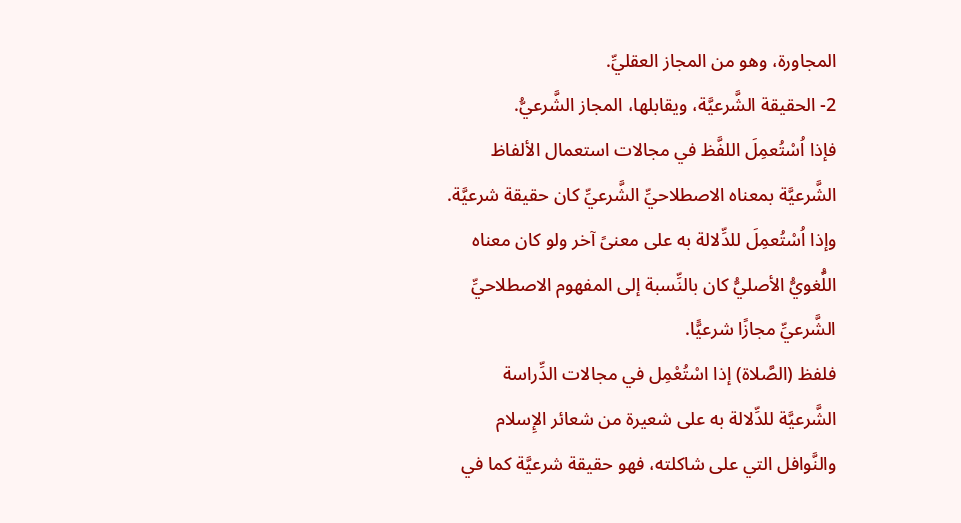المجاورة، وهو من المجاز العقليِّ.
2- الحقيقة الشَّرعيَّة، ويقابلها، المجاز الشَّرعيُّ.
فإذا اُسْتُعمِلَ اللفَّظ في مجالات استعمال الألفاظ الشَّرعيَّة بمعناه الاصطلاحيِّ الشَّرعيِّ كان حقيقة شرعيَّة. وإذا اُسْتُعمِلَ للدِّلالة به على معنىً آخر ولو كان معناه اللُّغويُّ الأصليُّ كان بالنِّسبة إلى المفهوم الاصطلاحيِّ الشَّرعيِّ مجازًا شرعيًّا.
فلفظ (الصَّلاة) إذا اسْتُعْمِل في مجالات الدِّراسة الشَّرعيَّة للدِّلالة به على شعيرة من شعائر الإِسلام والنَّوافل التي على شاكلته، فهو حقيقة شرعيَّة كما في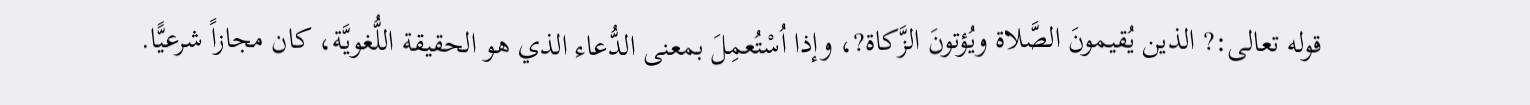قوله تعالى:? الذين يُقيمونَ الصَّلاة ويُؤتونَ الزَّكاة?، وإذا اُسْتُعمِلَ بمعنى الدُّعاء الذي هو الحقيقة اللُّغويَّة، كان مجازاً شرعيًّا.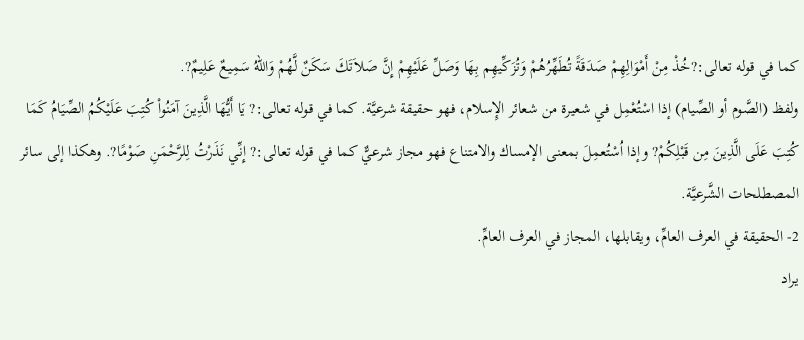كما في قوله تعالى:?خُذْ مِنْ أَمْوَالِهِمْ صَدَقَةً تُطَهِّرُهُمْ وَتُزَكِّيهِم بِهَا وَصَلِّ عَلَيْهِمْ إِنَّ صَلاَتَكَ سَكَنٌ لَّهُمْ وَاللهُ سَمِيعٌ عَلِيمٌ?.
ولفظ (الصَّوم أو الصِّيام) إذا اسْتُعْمِل في شعيرة من شعائر الإِسلام، فهو حقيقة شرعيَّة. كما في قوله تعالى:? يَا أَيُّهَا الَّذِينَ آمَنُواْ كُتِبَ عَلَيْكُمُ الصِّيَامُ كَمَا كُتِبَ عَلَى الَّذِينَ مِن قَبْلِكُمْ? وإذا اُسْتُعمِلَ بمعنى الإمساك والامتناع فهو مجاز شرعيٌّ كما في قوله تعالى:? إِنِّي نَذَرْتُ لِلرَّحْمَنِ صَوْمًا?. وهكذا إلى سائر المصطلحات الشَّرعيَّة.
2- الحقيقة في العرف العامِّ، ويقابلها، المجاز في العرف العامِّ.
يراد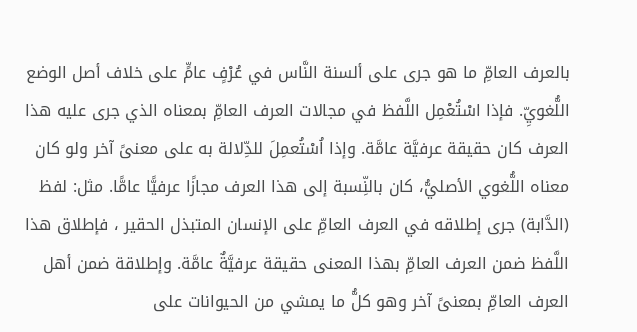بالعرف العامِّ ما هو جرى على ألسنة النَّاس في عُرْفٍ عامٍّ على خلاف أصل الوضع اللُّغويِّ. فإذا اسْتُعْمِل اللَّفظ في مجالات العرف العامِّ بمعناه الذي جرى عليه هذا العرف كان حقيقة عرفيَّة عامَّة. وإذا اُسْتُعمِلَ للدِّلالة به على معنىً آخر ولو كان معناه اللُّغوي الأصليُّ، كان بالنِّسبة إلى هذا العرف مجازًا عرفيًّا عامًّا. مثل: لفظ (الدَّابة) جرى إطلاقه في العرف العامِّ على الإنسان المتبذل الحقير ، فإطلاق هذا اللَّفظ ضمن العرف العامِّ بهذا المعنى حقيقة عرفيَّةٌ عامَّة. وإطلاقة ضمن أهل العرف العامِّ بمعنىً آخر وهو كلُّ ما يمشي من الحيوانات على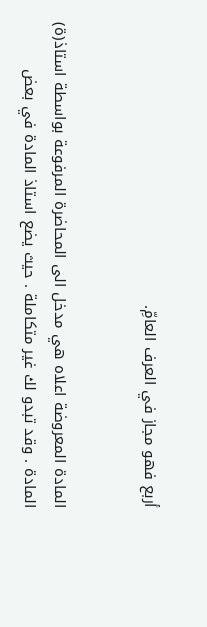أربع فهو مجاز في العرف العامِّ.


المادة المعروضة اعلاه هي مدخل الى المحاضرة المرفوعة بواسطة استاذ(ة) المادة . وقد تبدو لك غير متكاملة . حيث يضع استاذ المادة في بعض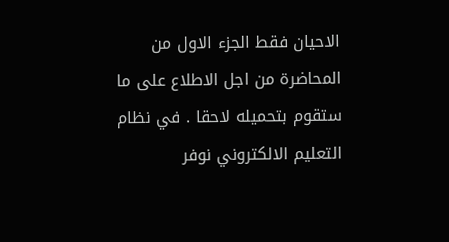الاحيان فقط الجزء الاول من المحاضرة من اجل الاطلاع على ما ستقوم بتحميله لاحقا . في نظام التعليم الالكتروني نوفر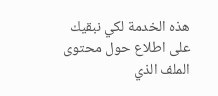هذه الخدمة لكي نبقيك على اطلاع حول محتوى الملف الذي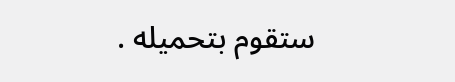ستقوم بتحميله .